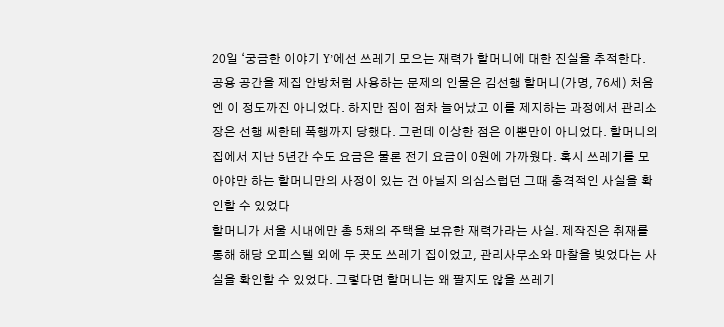20일 ‘궁금한 이야기 Y’에선 쓰레기 모으는 재력가 할머니에 대한 진실을 추적한다.
공용 공간을 제집 안방처럼 사용하는 문제의 인물은 김선행 할머니(가명, 76세) 처음엔 이 정도까진 아니었다. 하지만 짐이 점차 늘어났고 이를 제지하는 과정에서 관리소장은 선행 씨한테 폭행까지 당했다. 그런데 이상한 점은 이뿐만이 아니었다. 할머니의 집에서 지난 5년간 수도 요금은 물론 전기 요금이 0원에 가까웠다. 혹시 쓰레기를 모아야만 하는 할머니만의 사정이 있는 건 아닐지 의심스럽던 그때 충격적인 사실을 확인할 수 있었다
할머니가 서울 시내에만 총 5채의 주택을 보유한 재력가라는 사실. 제작진은 취재를 통해 해당 오피스텔 외에 두 곳도 쓰레기 집이었고, 관리사무소와 마찰을 빚었다는 사실을 확인할 수 있었다. 그렇다면 할머니는 왜 팔지도 않을 쓰레기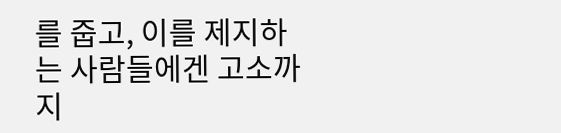를 줍고, 이를 제지하는 사람들에겐 고소까지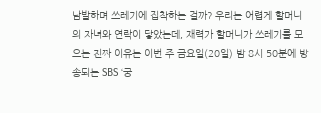남발하며 쓰레기에 집착하는 걸까? 우리는 어렵게 할머니의 자녀와 연락이 닿았는데, 재력가 할머니가 쓰레기를 모으는 진짜 이유는 이번 주 금요일(20일) 밤 8시 50분에 방송되는 SBS ‘궁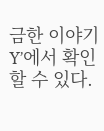금한 이야기 Y’에서 확인할 수 있다.